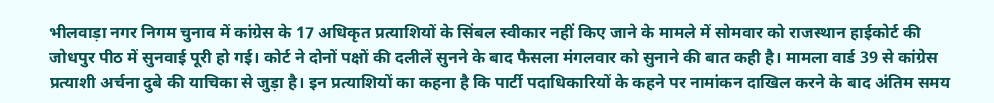भीलवाड़ा नगर निगम चुनाव में कांग्रेस के 17 अधिकृत प्रत्याशियों के सिंबल स्वीकार नहीं किए जाने के मामले में सोमवार को राजस्थान हाईकोर्ट की जोधपुर पीठ में सुनवाई पूरी हो गई। कोर्ट ने दोनों पक्षों की दलीलें सुनने के बाद फैसला मंगलवार को सुनाने की बात कही है। मामला वार्ड 39 से कांग्रेस प्रत्याशी अर्चना दुबे की याचिका से जुड़ा है। इन प्रत्याशियों का कहना है कि पार्टी पदाधिकारियों के कहने पर नामांकन दाखिल करने के बाद अंतिम समय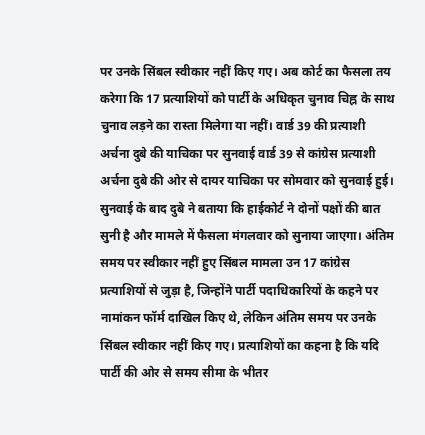पर उनके सिंबल स्वीकार नहीं किए गए। अब कोर्ट का फैसला तय करेगा कि 17 प्रत्याशियों को पार्टी के अधिकृत चुनाव चिह्न के साथ चुनाव लड़ने का रास्ता मिलेगा या नहीं। वार्ड 39 की प्रत्याशी अर्चना दुबे की याचिका पर सुनवाई वार्ड 39 से कांग्रेस प्रत्याशी अर्चना दुबे की ओर से दायर याचिका पर सोमवार को सुनवाई हुई। सुनवाई के बाद दुबे ने बताया कि हाईकोर्ट ने दोनों पक्षों की बात सुनी है और मामले में फैसला मंगलवार को सुनाया जाएगा। अंतिम समय पर स्वीकार नहीं हुए सिंबल मामला उन 17 कांग्रेस प्रत्याशियों से जुड़ा है, जिन्होंने पार्टी पदाधिकारियों के कहने पर नामांकन फॉर्म दाखिल किए थे, लेकिन अंतिम समय पर उनके सिंबल स्वीकार नहीं किए गए। प्रत्याशियों का कहना है कि यदि पार्टी की ओर से समय सीमा के भीतर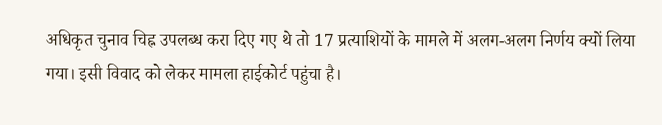अधिकृत चुनाव चिह्न उपलब्ध करा दिए गए थे तो 17 प्रत्याशियों के मामले में अलग-अलग निर्णय क्यों लिया गया। इसी विवाद को लेकर मामला हाईकोर्ट पहुंचा है।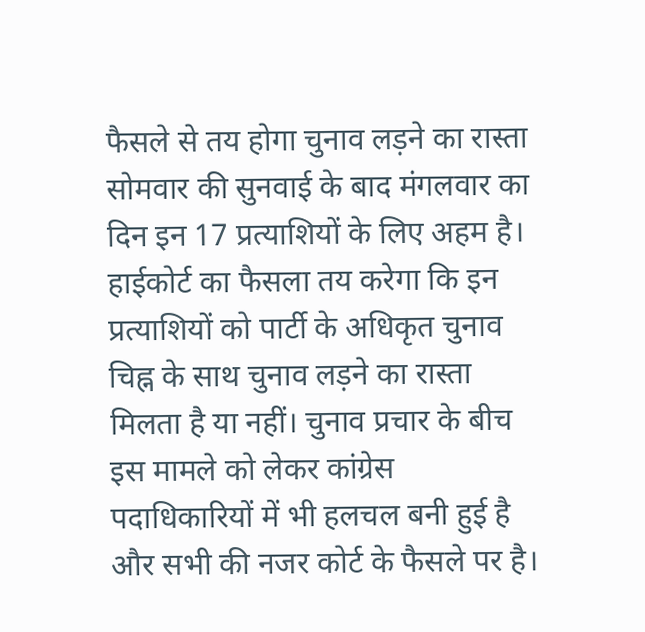फैसले से तय होगा चुनाव लड़ने का रास्ता सोमवार की सुनवाई के बाद मंगलवार का दिन इन 17 प्रत्याशियों के लिए अहम है। हाईकोर्ट का फैसला तय करेगा कि इन प्रत्याशियों को पार्टी के अधिकृत चुनाव चिह्न के साथ चुनाव लड़ने का रास्ता मिलता है या नहीं। चुनाव प्रचार के बीच इस मामले को लेकर कांग्रेस पदाधिकारियों में भी हलचल बनी हुई है और सभी की नजर कोर्ट के फैसले पर है।